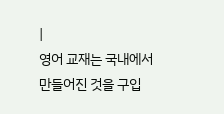|
영어 교재는 국내에서 만들어진 것을 구입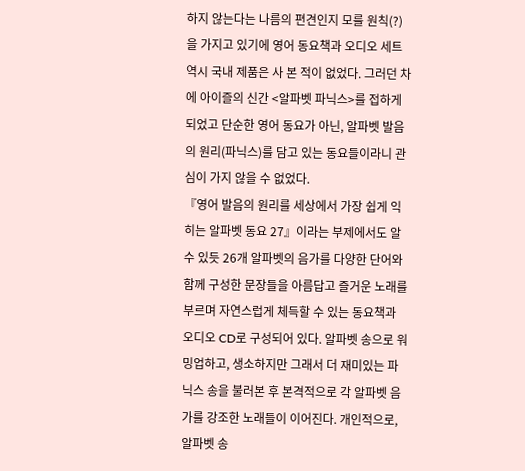하지 않는다는 나름의 편견인지 모를 원칙(?)을 가지고 있기에 영어 동요책과 오디오 세트 역시 국내 제품은 사 본 적이 없었다. 그러던 차에 아이즐의 신간 <알파벳 파닉스>를 접하게 되었고 단순한 영어 동요가 아닌, 알파벳 발음의 원리(파닉스)를 담고 있는 동요들이라니 관심이 가지 않을 수 없었다.
『영어 발음의 원리를 세상에서 가장 쉽게 익히는 알파벳 동요 27』이라는 부제에서도 알 수 있듯 26개 알파벳의 음가를 다양한 단어와 함께 구성한 문장들을 아름답고 즐거운 노래를 부르며 자연스럽게 체득할 수 있는 동요책과 오디오 CD로 구성되어 있다. 알파벳 송으로 워밍업하고, 생소하지만 그래서 더 재미있는 파닉스 송을 불러본 후 본격적으로 각 알파벳 음가를 강조한 노래들이 이어진다. 개인적으로, 알파벳 송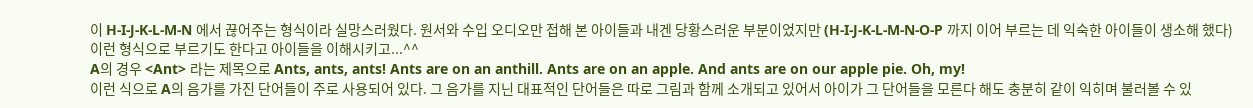이 H-I-J-K-L-M-N 에서 끊어주는 형식이라 실망스러웠다. 원서와 수입 오디오만 접해 본 아이들과 내겐 당황스러운 부분이었지만 (H-I-J-K-L-M-N-O-P 까지 이어 부르는 데 익숙한 아이들이 생소해 했다) 이런 형식으로 부르기도 한다고 아이들을 이해시키고...^^
A의 경우 <Ant> 라는 제목으로 Ants, ants, ants! Ants are on an anthill. Ants are on an apple. And ants are on our apple pie. Oh, my!
이런 식으로 A의 음가를 가진 단어들이 주로 사용되어 있다. 그 음가를 지닌 대표적인 단어들은 따로 그림과 함께 소개되고 있어서 아이가 그 단어들을 모른다 해도 충분히 같이 익히며 불러볼 수 있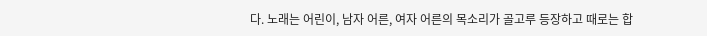다. 노래는 어린이, 남자 어른, 여자 어른의 목소리가 골고루 등장하고 때로는 합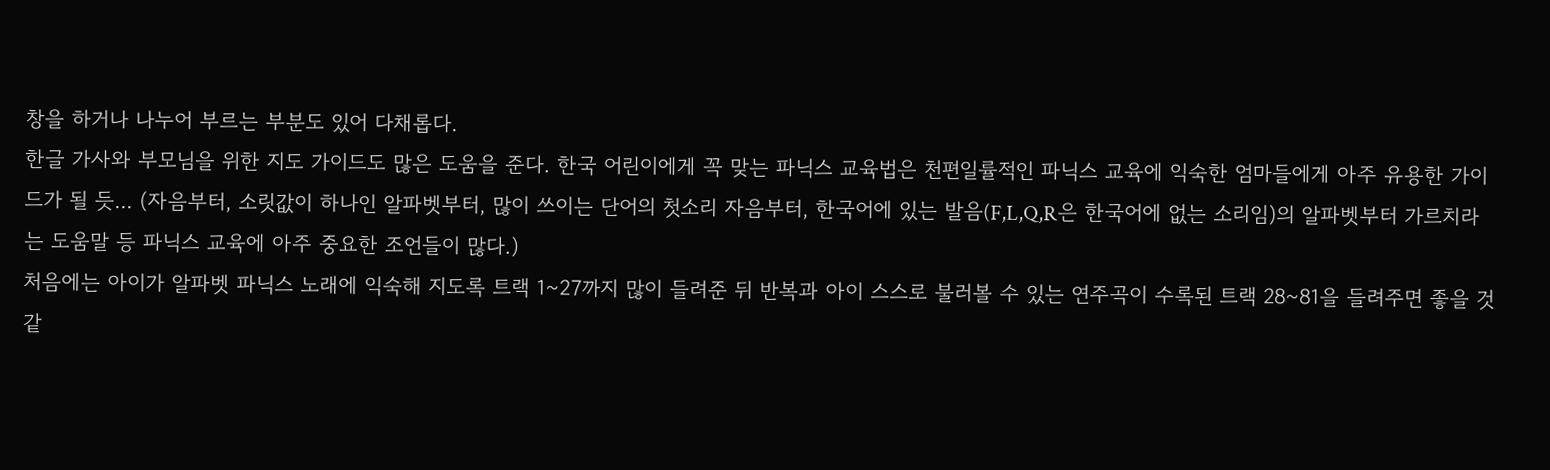창을 하거나 나누어 부르는 부분도 있어 다채롭다.
한글 가사와 부모님을 위한 지도 가이드도 많은 도움을 준다. 한국 어린이에게 꼭 맞는 파닉스 교육법은 천편일률적인 파닉스 교육에 익숙한 엄마들에게 아주 유용한 가이드가 될 듯... (자음부터, 소릿값이 하나인 알파벳부터, 많이 쓰이는 단어의 첫소리 자음부터, 한국어에 있는 발음(F,L,Q,R은 한국어에 없는 소리임)의 알파벳부터 가르치라는 도움말 등 파닉스 교육에 아주 중요한 조언들이 많다.)
처음에는 아이가 알파벳 파닉스 노래에 익숙해 지도록 트랙 1~27까지 많이 들려준 뒤 반복과 아이 스스로 불러볼 수 있는 연주곡이 수록된 트랙 28~81을 들려주면 좋을 것 같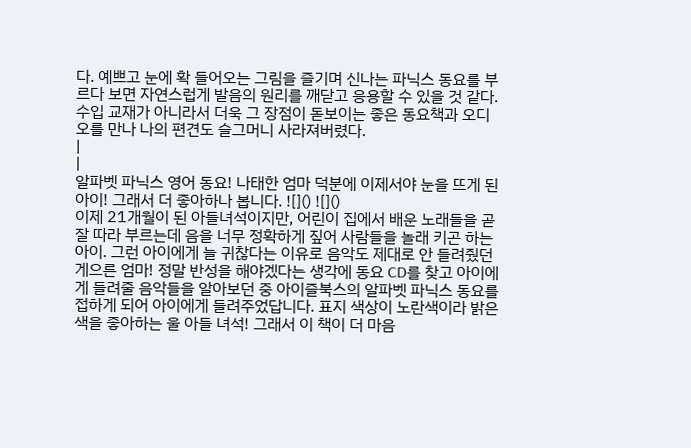다. 예쁘고 눈에 확 들어오는 그림을 즐기며 신나는 파닉스 동요를 부르다 보면 자연스럽게 발음의 원리를 깨닫고 응용할 수 있을 것 같다. 수입 교재가 아니라서 더욱 그 장점이 돋보이는 좋은 동요책과 오디오를 만나 나의 편견도 슬그머니 사라져버렸다.
|
|
알파벳 파닉스 영어 동요! 나태한 엄마 덕분에 이제서야 눈을 뜨게 된 아이! 그래서 더 좋아하나 봅니다. ![]() ![]()
이제 21개월이 된 아들녀석이지만, 어린이 집에서 배운 노래들을 곧잘 따라 부르는데 음을 너무 정확하게 짚어 사람들을 놀래 키곤 하는 아이. 그런 아이에게 늘 귀찮다는 이유로 음악도 제대로 안 들려줬던 게으른 엄마! 정말 반성을 해야겠다는 생각에 동요 CD를 찾고 아이에게 들려줄 음악들을 알아보던 중 아이즐북스의 알파벳 파닉스 동요를 접하게 되어 아이에게 들려주었답니다. 표지 색상이 노란색이라 밝은 색을 좋아하는 울 아들 녀석! 그래서 이 책이 더 마음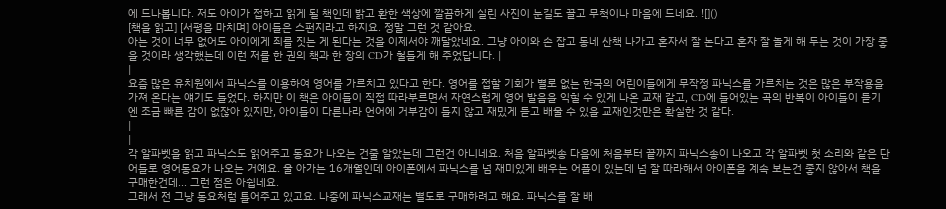에 드나봅니다. 저도 아이가 접하고 읽게 될 책인데 밝고 환한 색상에 깔끔하게 실린 사진이 눈길도 끌고 무척이나 마음에 드네요. ![]()
[책을 읽고] [서평을 마치며] 아이들은 스펀지라고 하지요. 정말 그런 것 같아요.
아는 것이 너무 없어도 아이에게 죄를 짓는 게 된다는 것을 이제서야 깨달았네요. 그냥 아이와 손 잡고 동네 산책 나가고 혼자서 잘 논다고 혼자 잘 놀게 해 두는 것이 가장 좋을 것이라 생각했는데 이런 저를 한 권의 책과 한 장의 CD가 철들게 해 주었답니다. |
|
요즘 많은 유치원에서 파닉스를 이용하여 영어를 가르치고 있다고 한다. 영어를 접할 기회가 별로 없는 한국의 어린이들에게 무작정 파닉스를 가르치는 것은 많은 부작용을 가져 온다는 얘기도 들었다. 하지만 이 책은 아이들이 직접 따라부르면서 자연스럽게 영어 발음을 익힐 수 있게 나온 교재 같고, CD에 들어있는 곡의 반복이 아이들이 듣기엔 조금 빠른 감이 없잖아 있지만, 아이들이 다른나라 언어에 거부감이 들지 않고 재밌게 듣고 배울 수 있을 교재인것만은 확실한 것 같다.
|
|
각 알파벳을 읽고 파닉스도 읽어주고 동요가 나오는 건줄 알았는데 그런건 아니네요. 처음 알파벳송 다음에 처음부터 끝까지 파닉스송이 나오고 각 알파벳 첫 소리와 같은 단어들로 영어동요가 나오는 거예요. 울 아가는 16개월인데 아이폰에서 파닉스를 넘 재미있게 배우는 어플이 있는데 넘 잘 따라해서 아이폰을 계속 보는건 좋지 않아서 책을 구매한건데... 그런 점은 아쉽네요.
그래서 전 그냥 동요처럼 틀어주고 있고요. 나중에 파닉스교재는 별도로 구매하려고 해요. 파닉스를 잘 배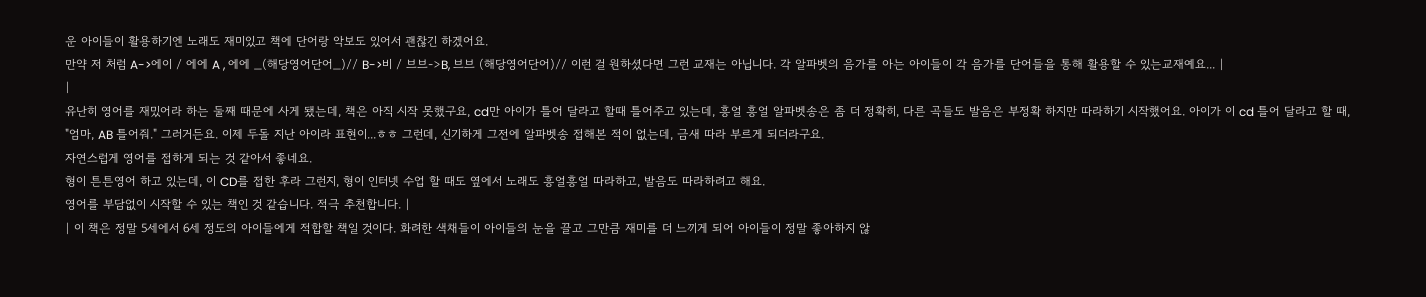운 아이들이 활용하기엔 노래도 재미있고 책에 단어랑 악보도 있어서 괜찮긴 하겠어요.
만약 저 처럼 A->에이 / 에에 A , 에에 _(해당영어단어_)// B->비 / 브브->B, 브브 (해당영어단어)// 이런 걸 원하셨다면 그런 교재는 아닙니다. 각 알파벳의 음가를 아는 아이들이 각 음가를 단어들을 통해 활용할 수 있는교재예요... |
|
유난히 영어를 재밌어라 하는 둘째 때문에 사게 됐는데, 책은 아직 시작 못했구요, cd만 아이가 틀어 달라고 할때 틀어주고 있는데, 흥얼 흥얼 알파벳송은 좀 더 정확히, 다른 곡들도 발음은 부정확 하지만 따라하기 시작했어요. 아이가 이 cd 틀어 달라고 할 때, "엄마, AB 틀어줘." 그러거든요. 이제 두돌 지난 아이라 표현이...ㅎㅎ 그런데, 신기하게 그전에 알파벳송 접해본 적이 없는데, 금새 따라 부르게 되더라구요.
자연스럽게 영어를 접하게 되는 것 같아서 좋네요.
형이 튼튼영어 하고 있는데, 이 CD를 접한 후라 그런지, 형이 인터넷 수업 할 때도 옆에서 노래도 흥얼흥얼 따라하고, 발음도 따라하려고 해요.
영어를 부담없이 시작할 수 있는 책인 것 같습니다. 적극 추천합니다. |
| 이 책은 정말 5세에서 6세 정도의 아이들에게 적합할 책일 것이다. 화려한 색채들이 아이들의 눈을 끌고 그만큼 재미를 더 느끼게 되어 아이들이 정말 좋아하지 않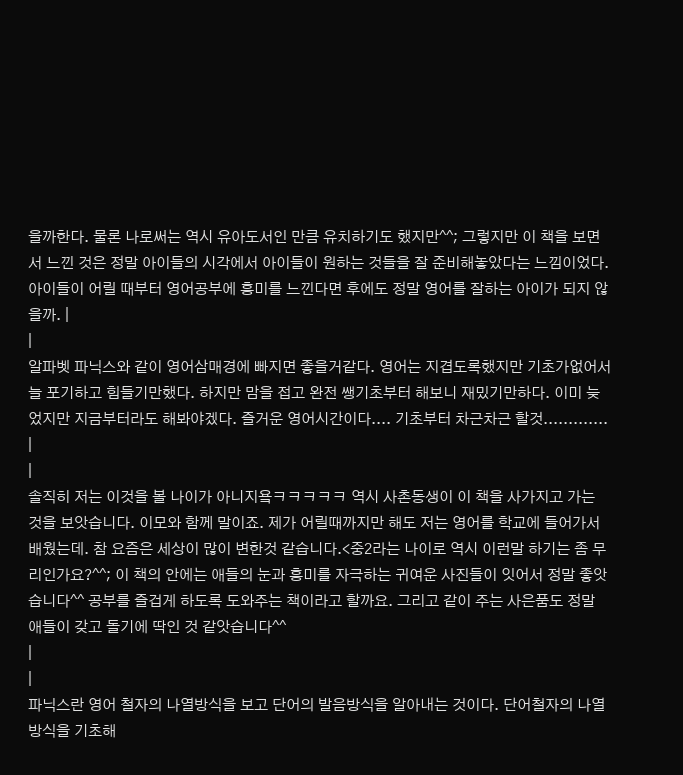을까한다. 물론 나로써는 역시 유아도서인 만큼 유치하기도 했지만^^; 그렇지만 이 책을 보면서 느낀 것은 정말 아이들의 시각에서 아이들이 원하는 것들을 잘 준비해놓았다는 느낌이었다. 아이들이 어릴 때부터 영어공부에 흥미를 느낀다면 후에도 정말 영어를 잘하는 아이가 되지 않을까. |
|
알파벳 파닉스와 같이 영어삼매경에 빠지면 좋을거같다. 영어는 지겹도록했지만 기초가없어서 늘 포기하고 힘들기만했다. 하지만 맘을 접고 완전 쌩기초부터 해보니 재밌기만하다. 이미 늦었지만 지금부터라도 해봐야겠다. 즐거운 영어시간이다.... 기초부터 차근차근 할것............. |
|
솔직히 저는 이것을 볼 나이가 아니지욬ㅋㅋㅋㅋㅋ 역시 사촌동생이 이 책을 사가지고 가는 것을 보앗습니다. 이모와 함께 말이죠. 제가 어릴때까지만 해도 저는 영어를 학교에 들어가서 배웠는데. 참 요즘은 세상이 많이 변한것 같습니다.<중2라는 나이로 역시 이런말 하기는 좀 무리인가요?^^; 이 책의 안에는 애들의 눈과 흥미를 자극하는 귀여운 사진들이 잇어서 정말 좋앗습니다^^ 공부를 즐겁게 하도록 도와주는 책이라고 할까요. 그리고 같이 주는 사은품도 정말 애들이 갖고 돌기에 딱인 것 같앗습니다^^
|
|
파닉스란 영어 철자의 나열방식을 보고 단어의 발음방식을 알아내는 것이다. 단어철자의 나열방식을 기초해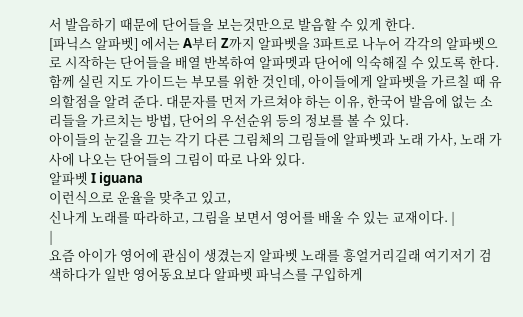서 발음하기 때문에 단어들을 보는것만으로 발음할 수 있게 한다.
[파닉스 알파벳] 에서는 A부터 Z까지 알파벳을 3파트로 나누어 각각의 알파벳으로 시작하는 단어들을 배열 반복하여 알파멧과 단어에 익숙해질 수 있도록 한다. 함께 실린 지도 가이드는 부모를 위한 것인데, 아이들에게 알파벳을 가르칠 때 유의할점을 알려 준다. 대문자를 먼저 가르쳐야 하는 이유, 한국어 발음에 없는 소리들을 가르치는 방법, 단어의 우선순위 등의 정보를 볼 수 있다.
아이들의 눈길을 끄는 각기 다른 그림체의 그림들에 알파벳과 노래 가사, 노래 가사에 나오는 단어들의 그림이 따로 나와 있다.
알파벳 I iguana
이런식으로 운율을 맞추고 있고,
신나게 노래를 따라하고, 그림을 보면서 영어를 배울 수 있는 교재이다. |
|
요즘 아이가 영어에 관심이 생겼는지 알파벳 노래를 흥얼거리길래 여기저기 검색하다가 일반 영어동요보다 알파벳 파닉스를 구입하게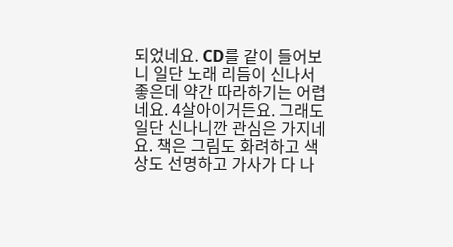되었네요. CD를 같이 들어보니 일단 노래 리듬이 신나서 좋은데 약간 따라하기는 어렵네요. 4살아이거든요. 그래도 일단 신나니깐 관심은 가지네요. 책은 그림도 화려하고 색상도 선명하고 가사가 다 나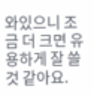와있으니 조금 더 크면 유용하게 잘 쓸것 같아요.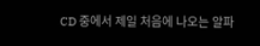CD 중에서 제일 처음에 나오는 알파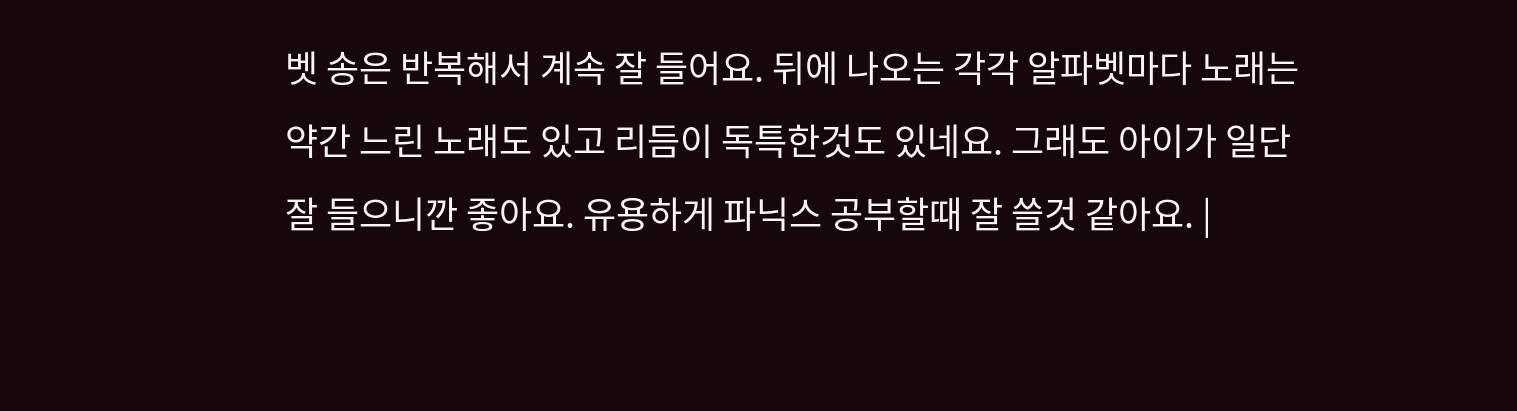벳 송은 반복해서 계속 잘 들어요. 뒤에 나오는 각각 알파벳마다 노래는 약간 느린 노래도 있고 리듬이 독특한것도 있네요. 그래도 아이가 일단 잘 들으니깐 좋아요. 유용하게 파닉스 공부할때 잘 쓸것 같아요. |